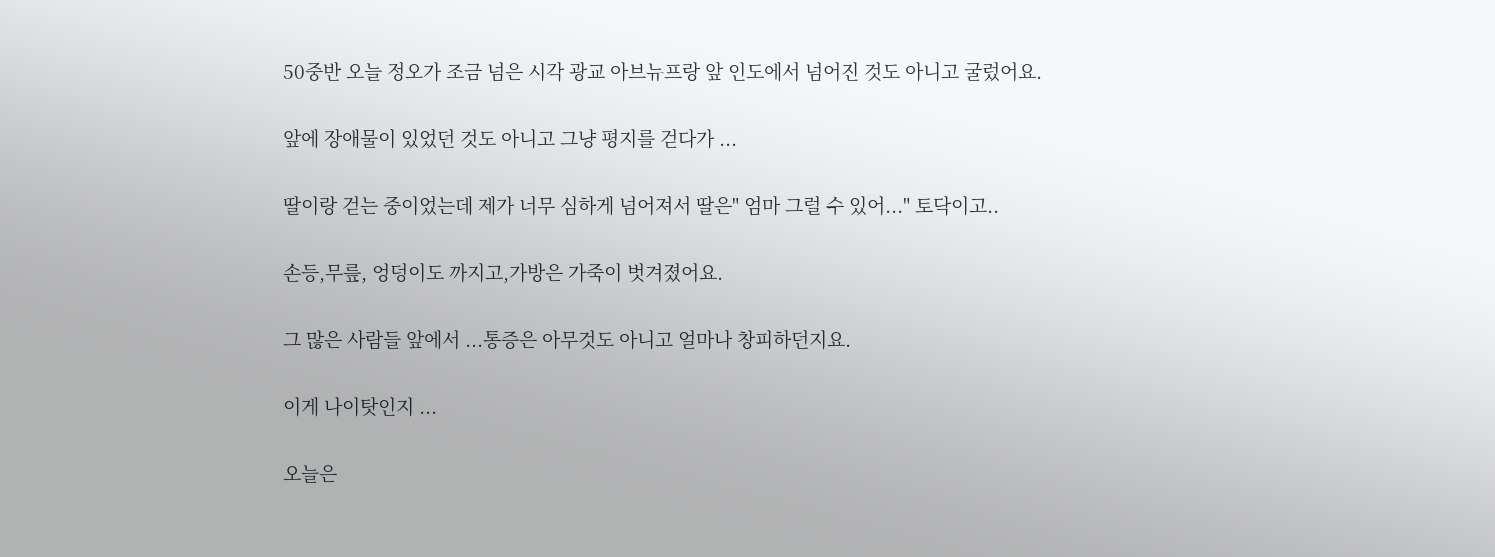50중반 오늘 정오가 조금 넘은 시각 광교 아브뉴프랑 앞 인도에서 넘어진 것도 아니고 굴렀어요.

앞에 장애물이 있었던 것도 아니고 그냥 평지를 걷다가 ...

딸이랑 걷는 중이었는데 제가 너무 심하게 넘어져서 딸은" 엄마 그럴 수 있어..." 토닥이고..

손등,무릎, 엉덩이도 까지고,가방은 가죽이 벗겨졌어요.

그 많은 사람들 앞에서 ...통증은 아무것도 아니고 얼마나 창피하던지요.

이게 나이탓인지 ...

오늘은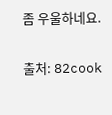좀 우울하네요.

출처: 82cook